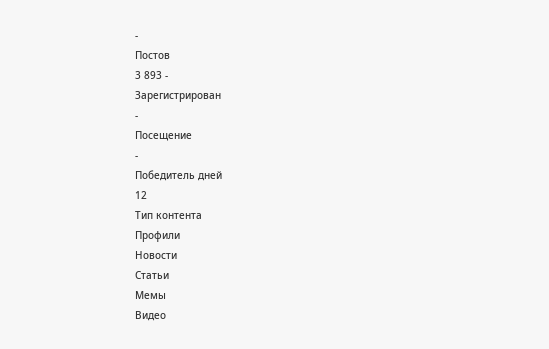-
Постов
3 893 -
Зарегистрирован
-
Посещение
-
Победитель дней
12
Тип контента
Профили
Новости
Статьи
Мемы
Видео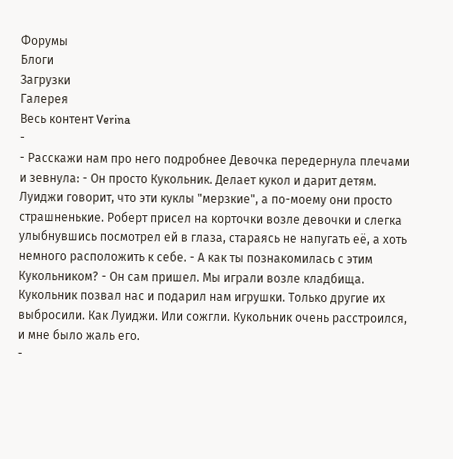Форумы
Блоги
Загрузки
Галерея
Весь контент Verina
-
- Расскажи нам про него подробнее Девочка передернула плечами и зевнула: - Он просто Кукольник. Делает кукол и дарит детям. Луиджи говорит, что эти куклы "мерзкие", а по-моему они просто страшненькие. Роберт присел на корточки возле девочки и слегка улыбнувшись посмотрел ей в глаза, стараясь не напугать её, а хоть немного расположить к себе. - А как ты познакомилась с этим Кукольником? - Он сам пришел. Мы играли возле кладбища. Кукольник позвал нас и подарил нам игрушки. Только другие их выбросили. Как Луиджи. Или сожгли. Кукольник очень расстроился, и мне было жаль его.
-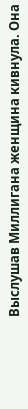Выслушав Миллигана женщина кивнула. Она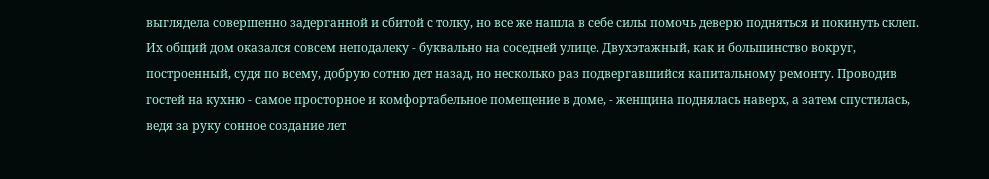выглядела совершенно задерганной и сбитой с толку, но все же нашла в себе силы помочь деверю подняться и покинуть склеп. Их общий дом оказался совсем неподалеку - буквально на соседней улице. Двухэтажный, как и большинство вокруг, построенный, судя по всему, добрую сотню дет назад, но несколько раз подвергавшийся капитальному ремонту. Проводив гостей на кухню - самое просторное и комфортабельное помещение в доме, - женщина поднялась наверх, а затем спустилась, ведя за руку сонное создание лет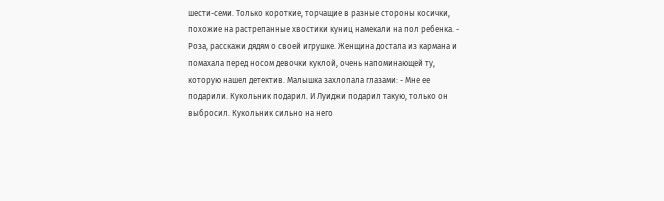шести-семи. Только короткие, торчащие в разные стороны косички, похожие на растрепанные хвостики куниц намекали на пол ребенка. - Роза, расскажи дядям о своей игрушке. Женщина достала из кармана и помахала перед носом девочки куклой, очень напоминающей ту, которую нашел детектив. Малышка захлопала глазами: - Мне ее подарили. Кукольник подарил. И Луиджи подарил такую, только он выбросил. Кукольник сильно на него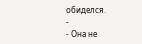обиделся.
-
- Она не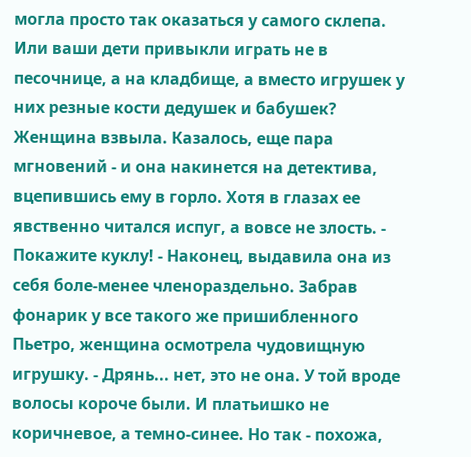могла просто так оказаться у самого склепа. Или ваши дети привыкли играть не в песочнице, а на кладбище, а вместо игрушек у них резные кости дедушек и бабушек? Женщина взвыла. Казалось, еще пара мгновений - и она накинется на детектива, вцепившись ему в горло. Хотя в глазах ее явственно читался испуг, а вовсе не злость. - Покажите куклу! - Наконец, выдавила она из себя боле-менее членораздельно. Забрав фонарик у все такого же пришибленного Пьетро, женщина осмотрела чудовищную игрушку. - Дрянь... нет, это не она. У той вроде волосы короче были. И платьишко не коричневое, а темно-синее. Но так - похожа,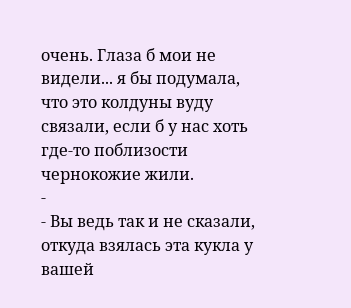очень. Глаза б мои не видели... я бы подумала, что это колдуны вуду связали, если б у нас хоть где-то поблизости чернокожие жили.
-
- Вы ведь так и не сказали, откуда взялась эта кукла у вашей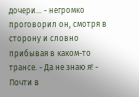дочери... - негромко проговорил он, смотря в сторону и словно прибывая в каком-то трансе. - Да не знаю я! - Почти в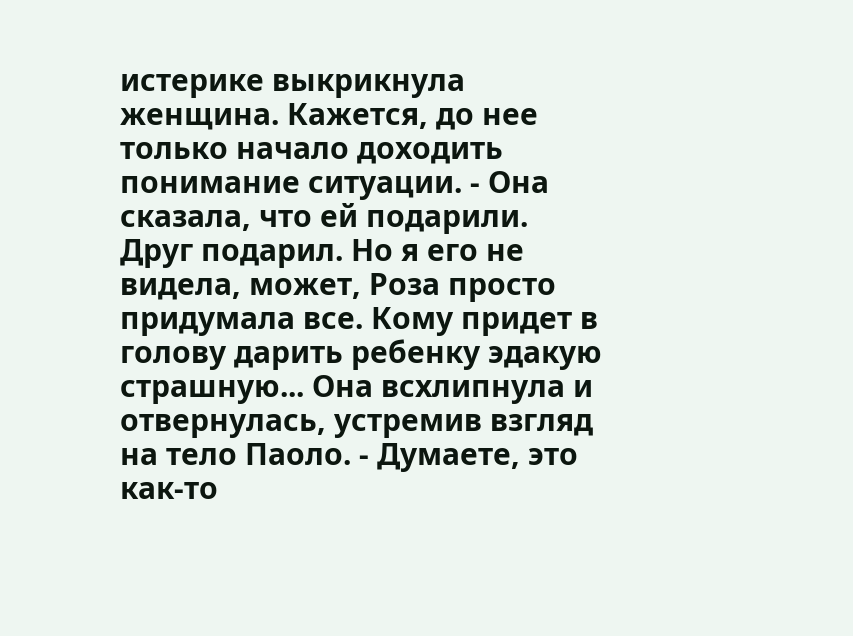истерике выкрикнула женщина. Кажется, до нее только начало доходить понимание ситуации. - Она сказала, что ей подарили. Друг подарил. Но я его не видела, может, Роза просто придумала все. Кому придет в голову дарить ребенку эдакую страшную... Она всхлипнула и отвернулась, устремив взгляд на тело Паоло. - Думаете, это как-то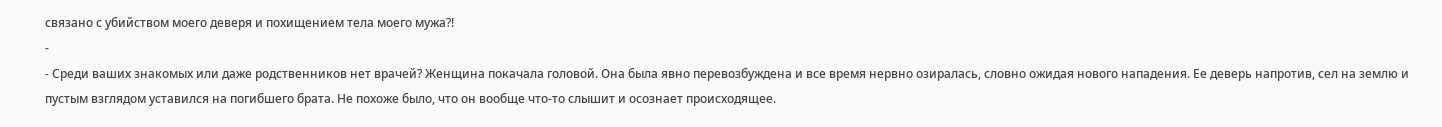связано с убийством моего деверя и похищением тела моего мужа?!
-
- Среди ваших знакомых или даже родственников нет врачей? Женщина покачала головой. Она была явно перевозбуждена и все время нервно озиралась, словно ожидая нового нападения. Ее деверь напротив, сел на землю и пустым взглядом уставился на погибшего брата. Не похоже было, что он вообще что-то слышит и осознает происходящее.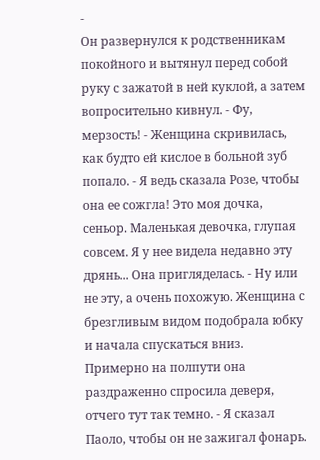-
Он развернулся к родственникам покойного и вытянул перед собой руку с зажатой в ней куклой, а затем вопросительно кивнул. - Фу, мерзость! - Женщина скривилась, как будто ей кислое в больной зуб попало. - Я ведь сказала Розе, чтобы она ее сожгла! Это моя дочка, сеньор. Маленькая девочка, глупая совсем. Я у нее видела недавно эту дрянь... Она пригляделась. - Ну или не эту, а очень похожую. Женщина с брезгливым видом подобрала юбку и начала спускаться вниз. Примерно на полпути она раздраженно спросила деверя, отчего тут так темно. - Я сказал Паоло, чтобы он не зажигал фонарь.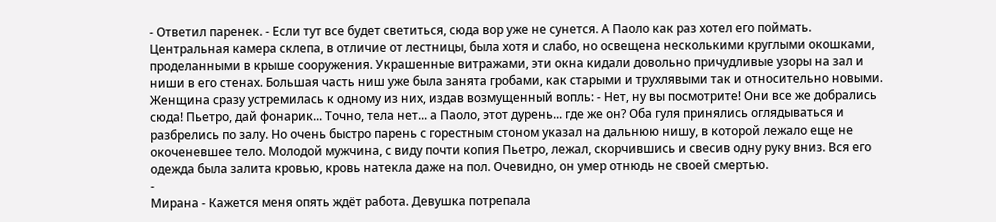- Ответил паренек. - Если тут все будет светиться, сюда вор уже не сунется. А Паоло как раз хотел его поймать. Центральная камера склепа, в отличие от лестницы, была хотя и слабо, но освещена несколькими круглыми окошками, проделанными в крыше сооружения. Украшенные витражами, эти окна кидали довольно причудливые узоры на зал и ниши в его стенах. Большая часть ниш уже была занята гробами, как старыми и трухлявыми так и относительно новыми. Женщина сразу устремилась к одному из них, издав возмущенный вопль: - Нет, ну вы посмотрите! Они все же добрались сюда! Пьетро, дай фонарик... Точно, тела нет... а Паоло, этот дурень... где же он? Оба гуля принялись оглядываться и разбрелись по залу. Но очень быстро парень с горестным стоном указал на дальнюю нишу, в которой лежало еще не окоченевшее тело. Молодой мужчина, с виду почти копия Пьетро, лежал, скорчившись и свесив одну руку вниз. Вся его одежда была залита кровью, кровь натекла даже на пол. Очевидно, он умер отнюдь не своей смертью.
-
Мирана - Кажется меня опять ждёт работа. Девушка потрепала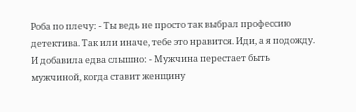Роба по плечу: - Ты ведь не просто так выбрал профессию детектива. Так или иначе, тебе это нравится. Иди, а я подожду. И добавила едва слышно: - Мужчина перестает быть мужчиной, когда ставит женщину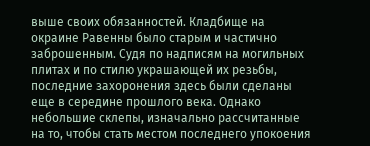выше своих обязанностей. Кладбище на окраине Равенны было старым и частично заброшенным. Судя по надписям на могильных плитах и по стилю украшающей их резьбы, последние захоронения здесь были сделаны еще в середине прошлого века. Однако небольшие склепы, изначально рассчитанные на то, чтобы стать местом последнего упокоения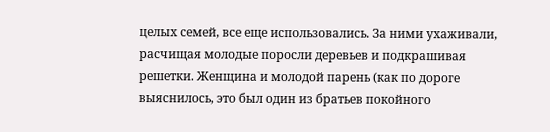целых семей, все еще использовались. За ними ухаживали, расчищая молодые поросли деревьев и подкрашивая решетки. Женщина и молодой парень (как по дороге выяснилось, это был один из братьев покойного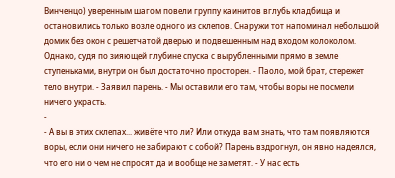Винченцо) уверенным шагом повели группу каинитов вглубь кладбища и остановились только возле одного из склепов. Снаружи тот напоминал небольшой домик без окон с решетчатой дверью и подвешенным над входом колоколом. Однако, судя по зияющей глубине спуска с вырубленными прямо в земле ступеньками, внутри он был достаточно просторен. - Паоло, мой брат, стережет тело внутри. - Заявил парень. - Мы оставили его там, чтобы воры не посмели ничего украсть.
-
- А вы в этих склепах... живёте что ли? Или откуда вам знать, что там появляются воры, если они ничего не забирают с собой? Парень вздрогнул, он явно надеялся, что его ни о чем не спросят да и вообще не заметят. - У нас есть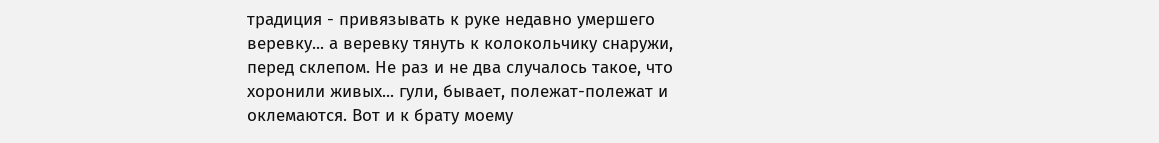традиция - привязывать к руке недавно умершего веревку... а веревку тянуть к колокольчику снаружи, перед склепом. Не раз и не два случалось такое, что хоронили живых... гули, бывает, полежат-полежат и оклемаются. Вот и к брату моему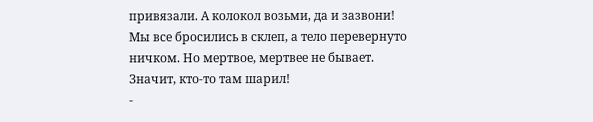привязали. А колокол возьми, да и зазвони! Мы все бросились в склеп, а тело перевернуто ничком. Но мертвое, мертвее не бывает. Значит, кто-то там шарил!
-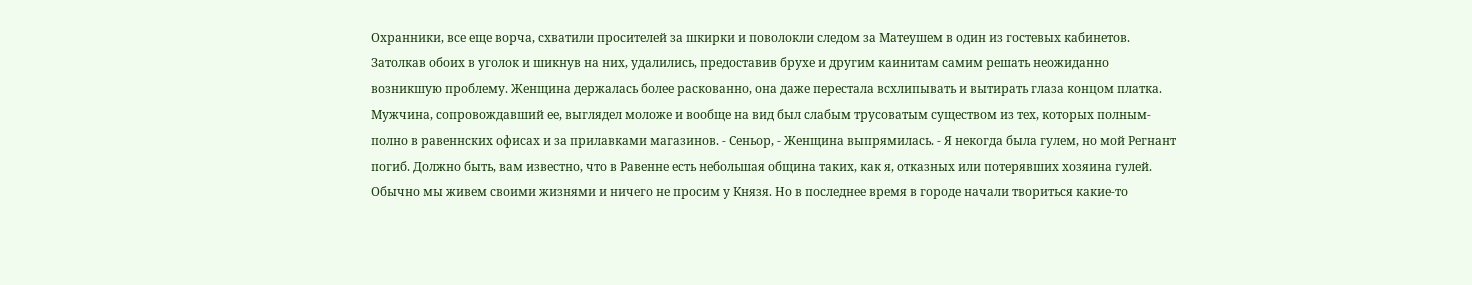Охранники, все еще ворча, схватили просителей за шкирки и поволокли следом за Матеушем в один из гостевых кабинетов. Затолкав обоих в уголок и шикнув на них, удалились, предоставив брухе и другим каинитам самим решать неожиданно возникшую проблему. Женщина держалась более раскованно, она даже перестала всхлипывать и вытирать глаза концом платка. Мужчина, сопровождавший ее, выглядел моложе и вообще на вид был слабым трусоватым существом из тех, которых полным-полно в равеннских офисах и за прилавками магазинов. - Сеньор, - Женщина выпрямилась. - Я некогда была гулем, но мой Регнант погиб. Должно быть, вам известно, что в Равенне есть небольшая община таких, как я, отказных или потерявших хозяина гулей. Обычно мы живем своими жизнями и ничего не просим у Князя. Но в последнее время в городе начали твориться какие-то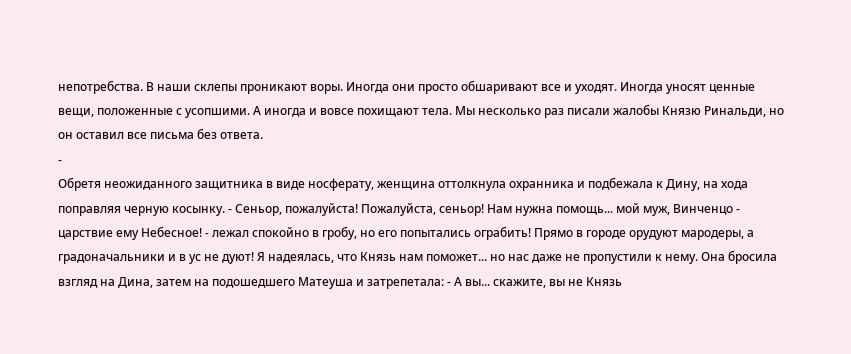непотребства. В наши склепы проникают воры. Иногда они просто обшаривают все и уходят. Иногда уносят ценные вещи, положенные с усопшими. А иногда и вовсе похищают тела. Мы несколько раз писали жалобы Князю Ринальди, но он оставил все письма без ответа.
-
Обретя неожиданного защитника в виде носферату, женщина оттолкнула охранника и подбежала к Дину, на хода поправляя черную косынку. - Сеньор, пожалуйста! Пожалуйста, сеньор! Нам нужна помощь... мой муж, Винченцо - царствие ему Небесное! - лежал спокойно в гробу, но его попытались ограбить! Прямо в городе орудуют мародеры, а градоначальники и в ус не дуют! Я надеялась, что Князь нам поможет... но нас даже не пропустили к нему. Она бросила взгляд на Дина, затем на подошедшего Матеуша и затрепетала: - А вы... скажите, вы не Князь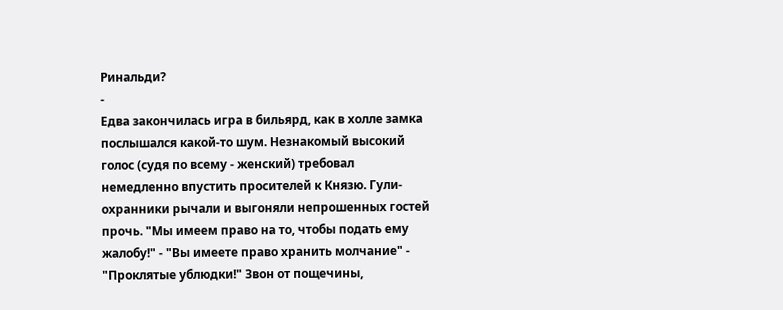Ринальди?
-
Едва закончилась игра в бильярд, как в холле замка послышался какой-то шум. Незнакомый высокий голос (судя по всему - женский) требовал немедленно впустить просителей к Князю. Гули-охранники рычали и выгоняли непрошенных гостей прочь. "Мы имеем право на то, чтобы подать ему жалобу!" - "Вы имеете право хранить молчание" - "Проклятые ублюдки!" Звон от пощечины,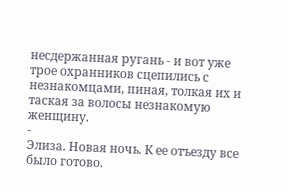несдержанная ругань - и вот уже трое охранников сцепились с незнакомцами, пиная, толкая их и таская за волосы незнакомую женщину.
-
Элиза. Новая ночь. К ее отъезду все было готово.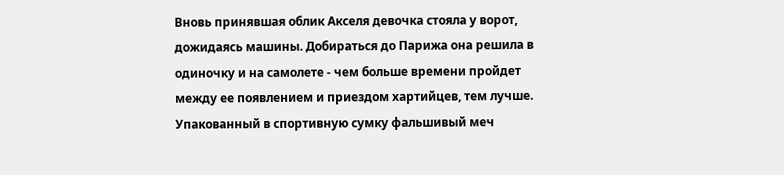Вновь принявшая облик Акселя девочка стояла у ворот, дожидаясь машины. Добираться до Парижа она решила в одиночку и на самолете - чем больше времени пройдет между ее появлением и приездом хартийцев, тем лучше. Упакованный в спортивную сумку фальшивый меч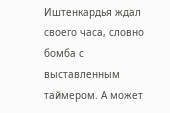Иштенкардья ждал своего часа, словно бомба с выставленным таймером. А может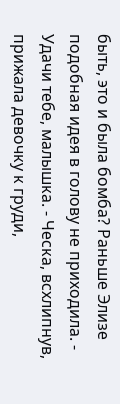быть, это и была бомба? Раньше Элизе подобная идея в голову не приходила. - Удачи тебе, малышка. - Ческа, всхлипнув, прижала девочку к груди,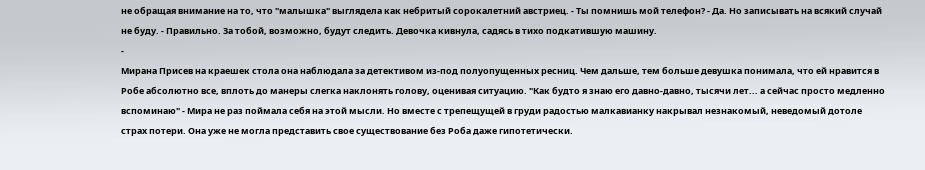не обращая внимание на то, что "малышка" выглядела как небритый сорокалетний австриец. - Ты помнишь мой телефон? - Да. Но записывать на всякий случай не буду. - Правильно. За тобой, возможно, будут следить. Девочка кивнула, садясь в тихо подкатившую машину.
-
Мирана Присев на краешек стола она наблюдала за детективом из-под полуопущенных ресниц. Чем дальше, тем больше девушка понимала, что ей нравится в Робе абсолютно все, вплоть до манеры слегка наклонять голову, оценивая ситуацию. "Как будто я знаю его давно-давно, тысячи лет... а сейчас просто медленно вспоминаю" - Мира не раз поймала себя на этой мысли. Но вместе с трепещущей в груди радостью малкавианку накрывал незнакомый, неведомый дотоле страх потери. Она уже не могла представить свое существование без Роба даже гипотетически.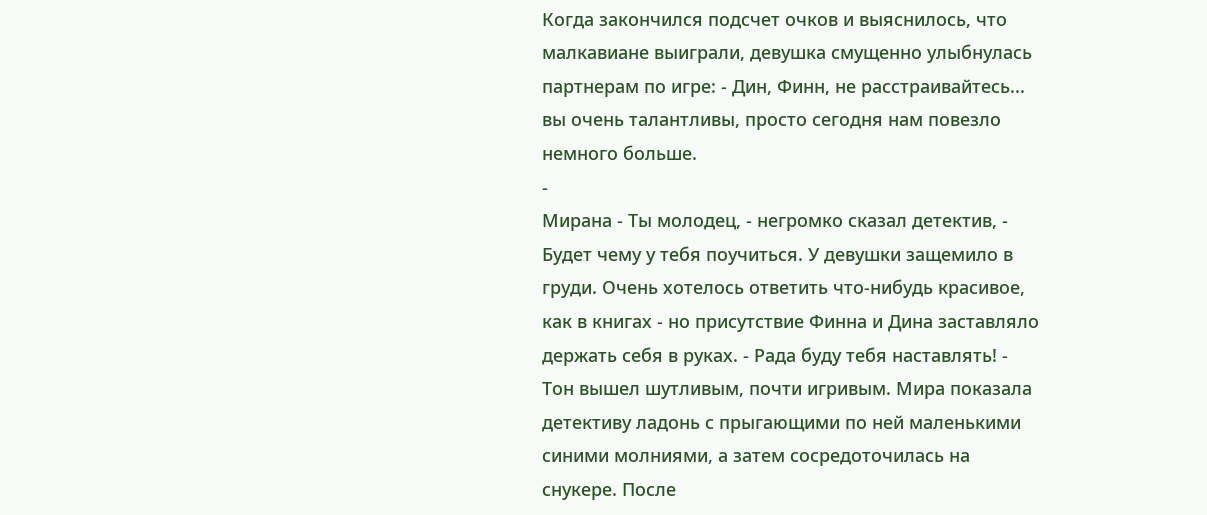Когда закончился подсчет очков и выяснилось, что малкавиане выиграли, девушка смущенно улыбнулась партнерам по игре: - Дин, Финн, не расстраивайтесь... вы очень талантливы, просто сегодня нам повезло немного больше.
-
Мирана - Ты молодец, - негромко сказал детектив, - Будет чему у тебя поучиться. У девушки защемило в груди. Очень хотелось ответить что-нибудь красивое, как в книгах - но присутствие Финна и Дина заставляло держать себя в руках. - Рада буду тебя наставлять! - Тон вышел шутливым, почти игривым. Мира показала детективу ладонь с прыгающими по ней маленькими синими молниями, а затем сосредоточилась на снукере. После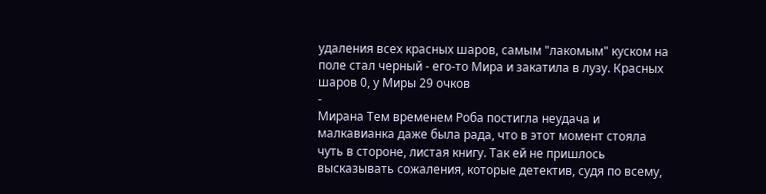удаления всех красных шаров, самым "лакомым" куском на поле стал черный - его-то Мира и закатила в лузу. Красных шаров 0, у Миры 29 очков
-
Мирана Тем временем Роба постигла неудача и малкавианка даже была рада, что в этот момент стояла чуть в стороне, листая книгу. Так ей не пришлось высказывать сожаления, которые детектив, судя по всему,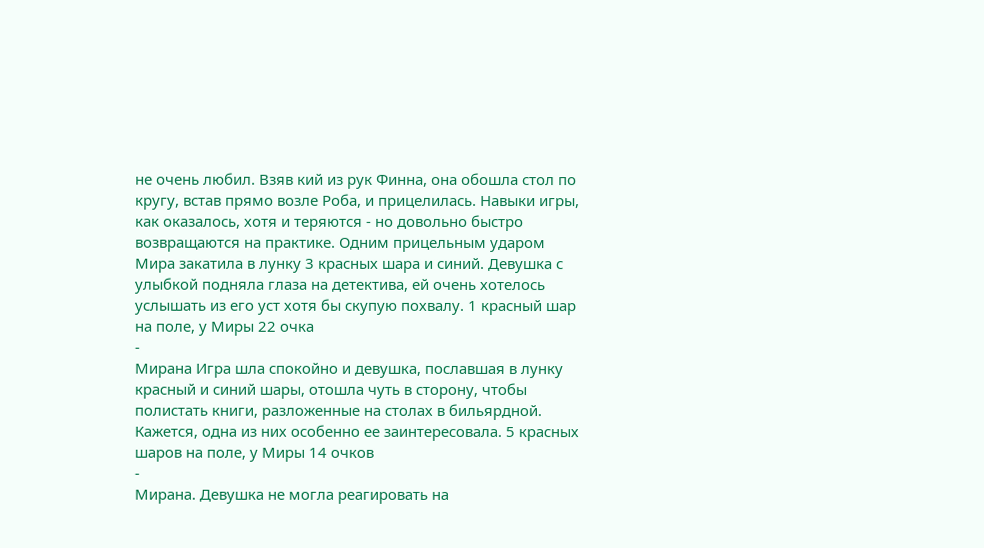не очень любил. Взяв кий из рук Финна, она обошла стол по кругу, встав прямо возле Роба, и прицелилась. Навыки игры, как оказалось, хотя и теряются - но довольно быстро возвращаются на практике. Одним прицельным ударом Мира закатила в лунку 3 красных шара и синий. Девушка с улыбкой подняла глаза на детектива, ей очень хотелось услышать из его уст хотя бы скупую похвалу. 1 красный шар на поле, у Миры 22 очка
-
Мирана Игра шла спокойно и девушка, пославшая в лунку красный и синий шары, отошла чуть в сторону, чтобы полистать книги, разложенные на столах в бильярдной. Кажется, одна из них особенно ее заинтересовала. 5 красных шаров на поле, у Миры 14 очков
-
Мирана. Девушка не могла реагировать на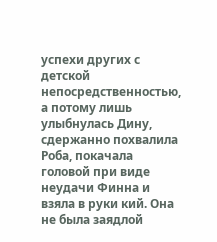успехи других с детской непосредственностью, а потому лишь улыбнулась Дину, сдержанно похвалила Роба, покачала головой при виде неудачи Финна и взяла в руки кий. Она не была заядлой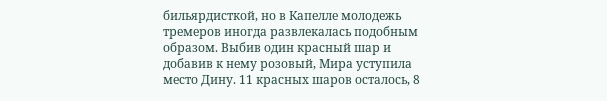бильярдисткой, но в Капелле молодежь тремеров иногда развлекалась подобным образом. Выбив один красный шар и добавив к нему розовый, Мира уступила место Дину. 11 красных шаров осталось, 8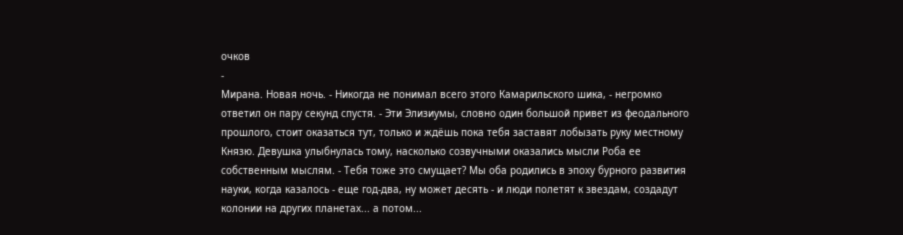очков
-
Мирана. Новая ночь. - Никогда не понимал всего этого Камарильского шика, - негромко ответил он пару секунд спустя. - Эти Элизиумы, словно один большой привет из феодального прошлого, стоит оказаться тут, только и ждёшь пока тебя заставят лобызать руку местному Князю. Девушка улыбнулась тому, насколько созвучными оказались мысли Роба ее собственным мыслям. - Тебя тоже это смущает? Мы оба родились в эпоху бурного развития науки, когда казалось - еще год-два, ну может десять - и люди полетят к звездам, создадут колонии на других планетах... а потом...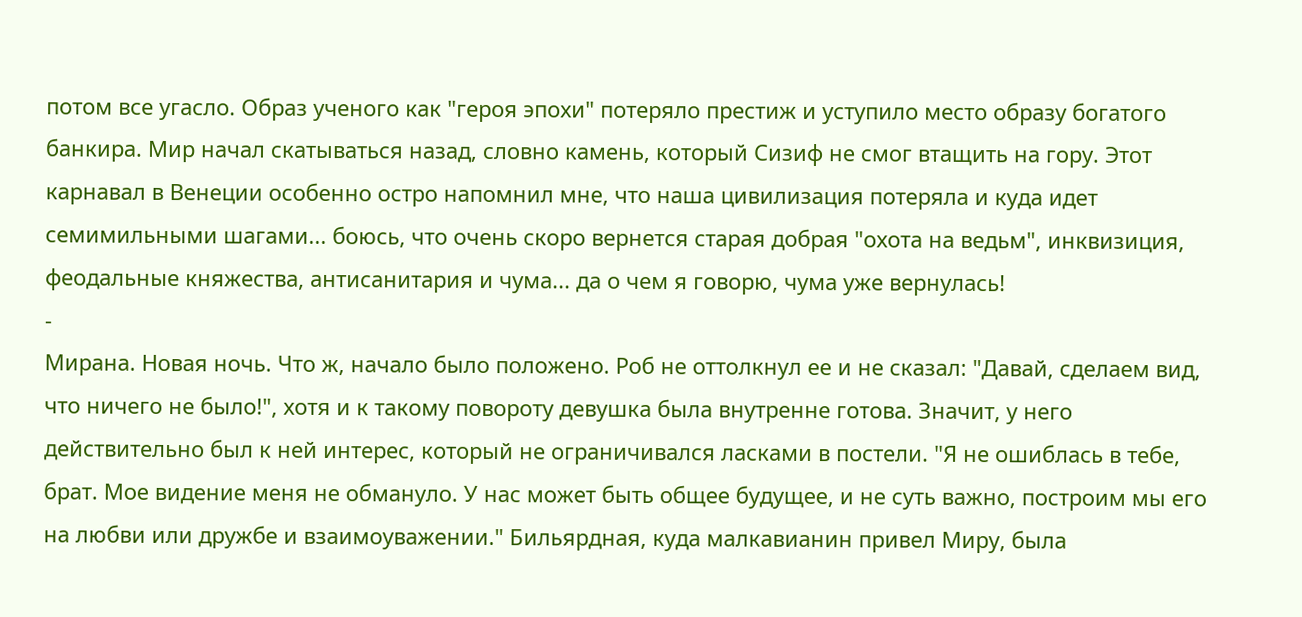потом все угасло. Образ ученого как "героя эпохи" потеряло престиж и уступило место образу богатого банкира. Мир начал скатываться назад, словно камень, который Сизиф не смог втащить на гору. Этот карнавал в Венеции особенно остро напомнил мне, что наша цивилизация потеряла и куда идет семимильными шагами... боюсь, что очень скоро вернется старая добрая "охота на ведьм", инквизиция, феодальные княжества, антисанитария и чума... да о чем я говорю, чума уже вернулась!
-
Мирана. Новая ночь. Что ж, начало было положено. Роб не оттолкнул ее и не сказал: "Давай, сделаем вид, что ничего не было!", хотя и к такому повороту девушка была внутренне готова. Значит, у него действительно был к ней интерес, который не ограничивался ласками в постели. "Я не ошиблась в тебе, брат. Мое видение меня не обмануло. У нас может быть общее будущее, и не суть важно, построим мы его на любви или дружбе и взаимоуважении." Бильярдная, куда малкавианин привел Миру, была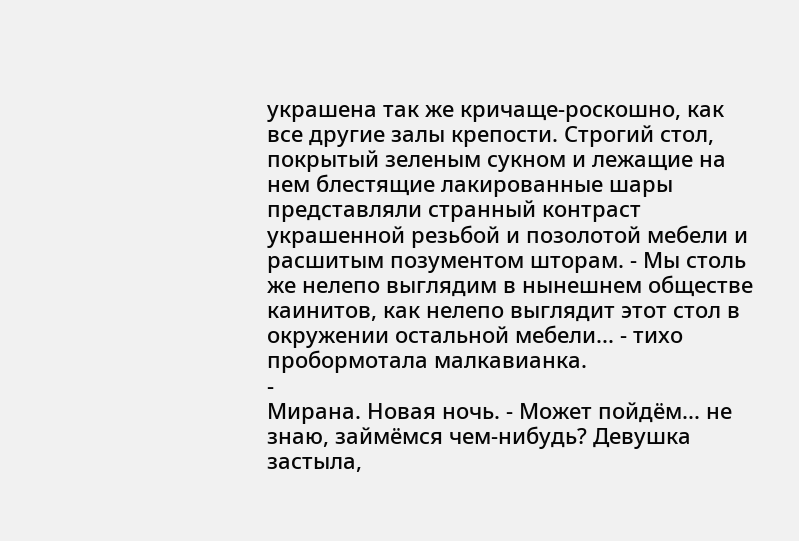украшена так же кричаще-роскошно, как все другие залы крепости. Строгий стол, покрытый зеленым сукном и лежащие на нем блестящие лакированные шары представляли странный контраст украшенной резьбой и позолотой мебели и расшитым позументом шторам. - Мы столь же нелепо выглядим в нынешнем обществе каинитов, как нелепо выглядит этот стол в окружении остальной мебели... - тихо пробормотала малкавианка.
-
Мирана. Новая ночь. - Может пойдём... не знаю, займёмся чем-нибудь? Девушка застыла,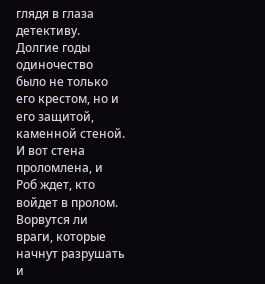глядя в глаза детективу. Долгие годы одиночество было не только его крестом, но и его защитой, каменной стеной. И вот стена проломлена, и Роб ждет, кто войдет в пролом. Ворвутся ли враги, которые начнут разрушать и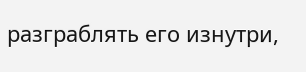разграблять его изнутри,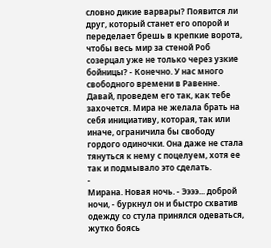словно дикие варвары? Появится ли друг, который станет его опорой и переделает брешь в крепкие ворота, чтобы весь мир за стеной Роб созерцал уже не только через узкие бойницы? - Конечно. У нас много свободного времени в Равенне. Давай, проведем его так, как тебе захочется. Мира не желала брать на себя инициативу, которая, так или иначе, ограничила бы свободу гордого одиночки. Она даже не стала тянуться к нему с поцелуем, хотя ее так и подмывало это сделать.
-
Мирана. Новая ночь. - Ээээ... доброй ночи, - буркнул он и быстро схватив одежду со стула принялся одеваться, жутко боясь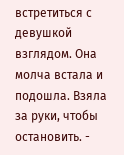встретиться с девушкой взглядом. Она молча встала и подошла. Взяла за руки, чтобы остановить. -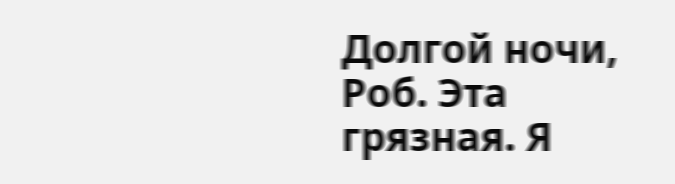Долгой ночи, Роб. Эта грязная. Я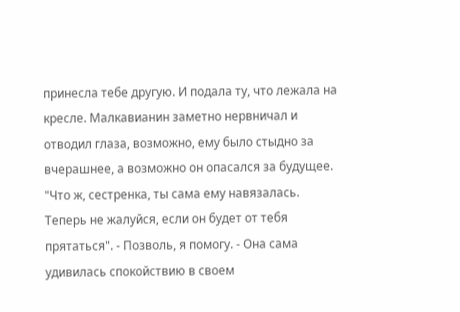принесла тебе другую. И подала ту, что лежала на кресле. Малкавианин заметно нервничал и отводил глаза, возможно, ему было стыдно за вчерашнее, а возможно он опасался за будущее. "Что ж, сестренка, ты сама ему навязалась. Теперь не жалуйся, если он будет от тебя прятаться". - Позволь, я помогу. - Она сама удивилась спокойствию в своем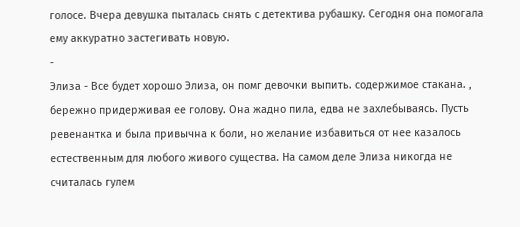голосе. Вчера девушка пыталась снять с детектива рубашку. Сегодня она помогала ему аккуратно застегивать новую.
-
Элиза - Все будет хорошо Элиза, он помг девочки выпить. содержимое стакана. , бережно придерживая ее голову. Она жадно пила, едва не захлебываясь. Пусть ревенантка и была привычна к боли, но желание избавиться от нее казалось естественным для любого живого существа. На самом деле Элиза никогда не считалась гулем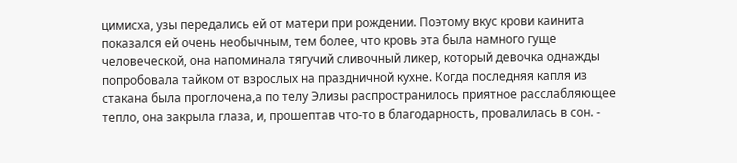цимисха, узы передались ей от матери при рождении. Поэтому вкус крови каинита показался ей очень необычным, тем более, что кровь эта была намного гуще человеческой, она напоминала тягучий сливочный ликер, который девочка однажды попробовала тайком от взрослых на праздничной кухне. Когда последняя капля из стакана была проглочена,а по телу Элизы распространилось приятное расслабляющее тепло, она закрыла глаза, и, прошептав что-то в благодарность, провалилась в сон. -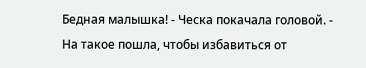Бедная малышка! - Ческа покачала головой. - На такое пошла, чтобы избавиться от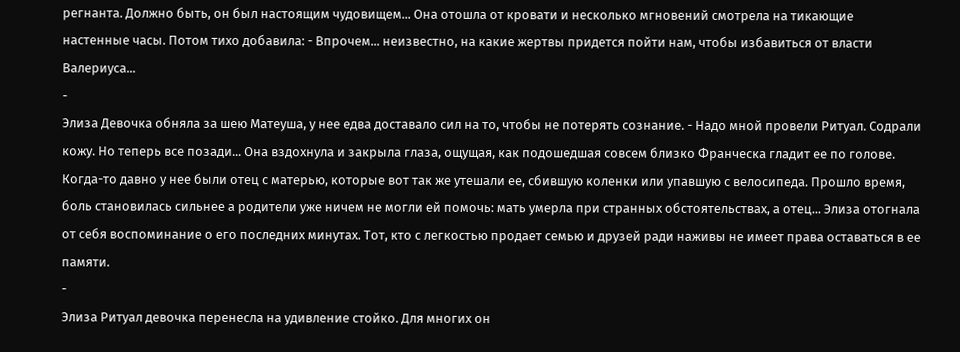регнанта. Должно быть, он был настоящим чудовищем... Она отошла от кровати и несколько мгновений смотрела на тикающие настенные часы. Потом тихо добавила: - Впрочем... неизвестно, на какие жертвы придется пойти нам, чтобы избавиться от власти Валериуса...
-
Элиза Девочка обняла за шею Матеуша, у нее едва доставало сил на то, чтобы не потерять сознание. - Надо мной провели Ритуал. Содрали кожу. Но теперь все позади... Она вздохнула и закрыла глаза, ощущая, как подошедшая совсем близко Франческа гладит ее по голове. Когда-то давно у нее были отец с матерью, которые вот так же утешали ее, сбившую коленки или упавшую с велосипеда. Прошло время, боль становилась сильнее а родители уже ничем не могли ей помочь: мать умерла при странных обстоятельствах, а отец... Элиза отогнала от себя воспоминание о его последних минутах. Тот, кто с легкостью продает семью и друзей ради наживы не имеет права оставаться в ее памяти.
-
Элиза Ритуал девочка перенесла на удивление стойко. Для многих он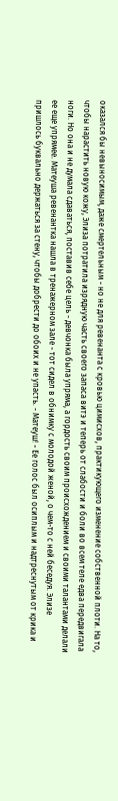оказался бы невыносимым, даже смертельным - но не для ревенанта с кровью цимисхов, практикующего изменение собственной плоти. На то, чтобы нарастить новую кожу, Элиза потратила изрядную часть своего запаса витэ и теперь от слабости и боли во всем теле едва передвигала ноги. Но она и не думала сдаваться, поставив себе цель - девчонка была упряма, а гордость своим происхождением и своими талантами делали ее еще упрямее. Матеуша ревенантка нашла в тренажерном зале - тот сидел в обнимку с молодой женой, о чем-то с ней беседуя. Элизе пришлось буквально держаться за стену, чтобы добрести до обоих и не упасть. - Матеуш! - Ее голос был осиплым и надтреснутым от крика и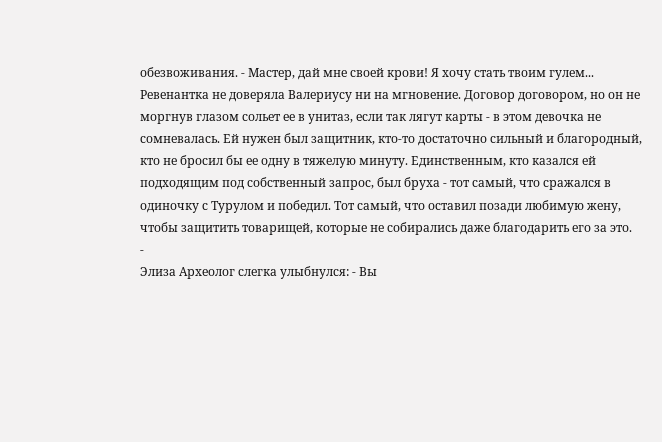обезвоживания. - Мастер, дай мне своей крови! Я хочу стать твоим гулем... Ревенантка не доверяла Валериусу ни на мгновение. Договор договором, но он не моргнув глазом сольет ее в унитаз, если так лягут карты - в этом девочка не сомневалась. Ей нужен был защитник, кто-то достаточно сильный и благородный, кто не бросил бы ее одну в тяжелую минуту. Единственным, кто казался ей подходящим под собственный запрос, был бруха - тот самый, что сражался в одиночку с Турулом и победил. Тот самый, что оставил позади любимую жену, чтобы защитить товарищей, которые не собирались даже благодарить его за это.
-
Элиза Археолог слегка улыбнулся: - Вы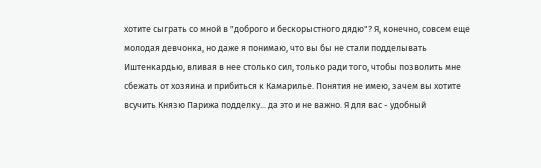хотите сыграть со мной в "доброго и бескорыстного дядю"? Я, конечно, совсем еще молодая девчонка, но даже я понимаю, что вы бы не стали подделывать Иштенкардью, вливая в нее столько сил, только ради того, чтобы позволить мне сбежать от хозяина и прибиться к Камарилье. Понятия не имею, зачем вы хотите всучить Князю Парижа подделку... да это и не важно. Я для вас - удобный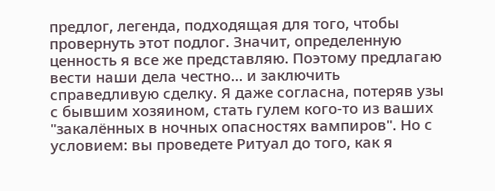предлог, легенда, подходящая для того, чтобы провернуть этот подлог. Значит, определенную ценность я все же представляю. Поэтому предлагаю вести наши дела честно... и заключить справедливую сделку. Я даже согласна, потеряв узы с бывшим хозяином, стать гулем кого-то из ваших "закалённых в ночных опасностях вампиров". Но с условием: вы проведете Ритуал до того, как я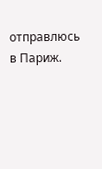отправлюсь в Париж.